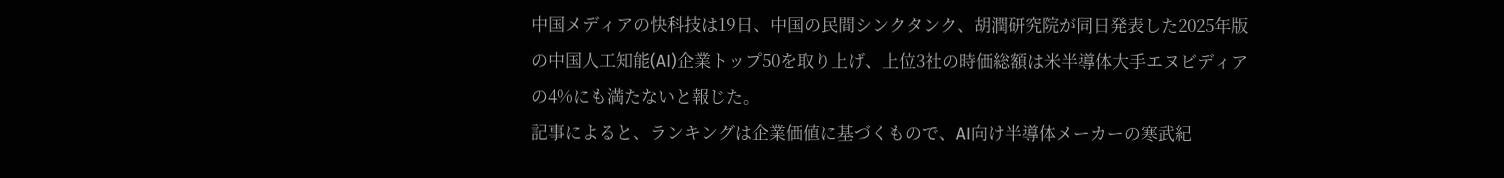中国メディアの快科技は19日、中国の民間シンクタンク、胡潤研究院が同日発表した2025年版の中国人工知能(AI)企業トップ50を取り上げ、上位3社の時価総額は米半導体大手エヌビディアの4%にも満たないと報じた。
記事によると、ランキングは企業価値に基づくもので、AI向け半導体メーカーの寒武紀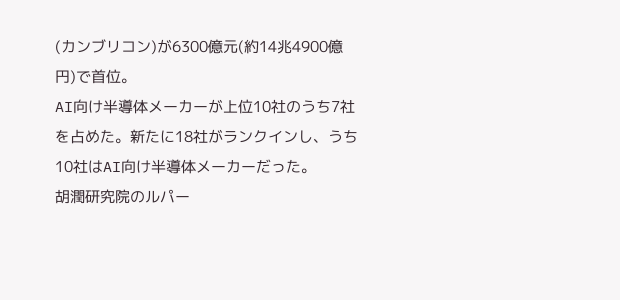(カンブリコン)が6300億元(約14兆4900億円)で首位。
AI向け半導体メーカーが上位10社のうち7社を占めた。新たに18社がランクインし、うち10社はAI向け半導体メーカーだった。
胡潤研究院のルパー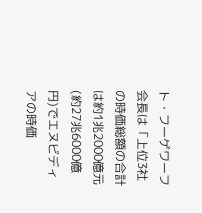ト・フーゲワーフ会長は「上位3社の時価総額の合計は約1兆2000億元(約27兆6000億円)でエヌビディアの時価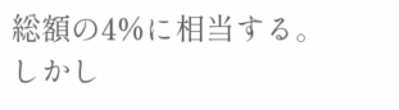総額の4%に相当する。しかし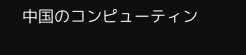中国のコンピューティン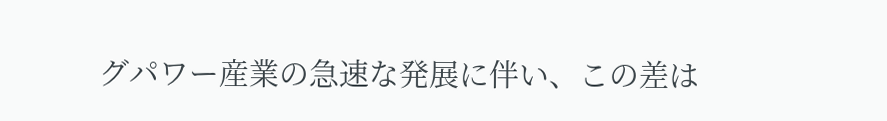グパワー産業の急速な発展に伴い、この差は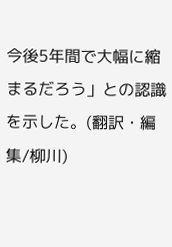今後5年間で大幅に縮まるだろう」との認識を示した。(翻訳・編集/柳川)